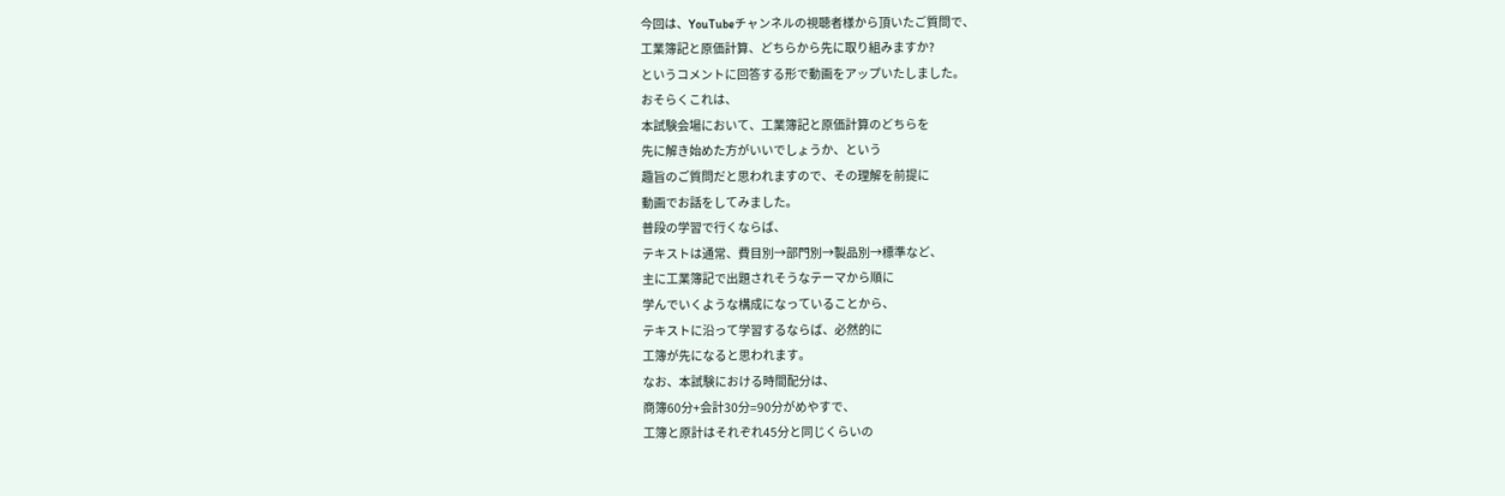今回は、YouTubeチャンネルの視聴者様から頂いたご質問で、
工業簿記と原価計算、どちらから先に取り組みますか?
というコメントに回答する形で動画をアップいたしました。
おそらくこれは、
本試験会場において、工業簿記と原価計算のどちらを
先に解き始めた方がいいでしょうか、という
趣旨のご質問だと思われますので、その理解を前提に
動画でお話をしてみました。
普段の学習で行くならば、
テキストは通常、費目別→部門別→製品別→標準など、
主に工業簿記で出題されそうなテーマから順に
学んでいくような構成になっていることから、
テキストに沿って学習するならば、必然的に
工簿が先になると思われます。
なお、本試験における時間配分は、
商簿60分+会計30分=90分がめやすで、
工簿と原計はそれぞれ45分と同じくらいの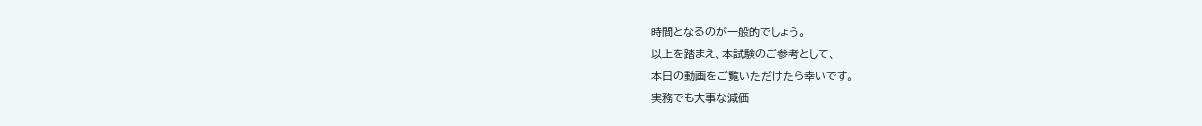時間となるのが一般的でしょう。
以上を踏まえ、本試験のご参考として、
本日の動画をご覧いただけたら幸いです。
実務でも大事な減価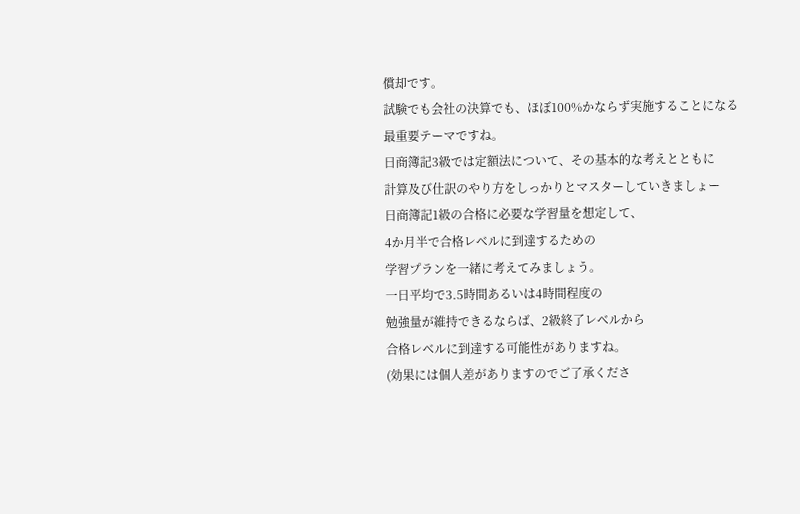償却です。
試験でも会社の決算でも、ほぼ100%かならず実施することになる
最重要テーマですね。
日商簿記3級では定額法について、その基本的な考えとともに
計算及び仕訳のやり方をしっかりとマスターしていきましょー
日商簿記1級の合格に必要な学習量を想定して、
4か月半で合格レベルに到達するための
学習プランを一緒に考えてみましょう。
一日平均で3.5時間あるいは4時間程度の
勉強量が維持できるならば、2級終了レベルから
合格レベルに到達する可能性がありますね。
(効果には個人差がありますのでご了承くださ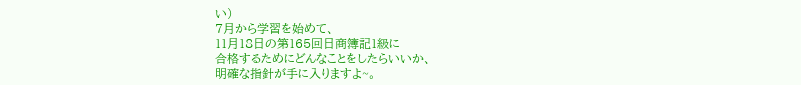い)
7月から学習を始めて、
11月18日の第165回日商簿記1級に
合格するためにどんなことをしたらいいか、
明確な指針が手に入りますよ~。